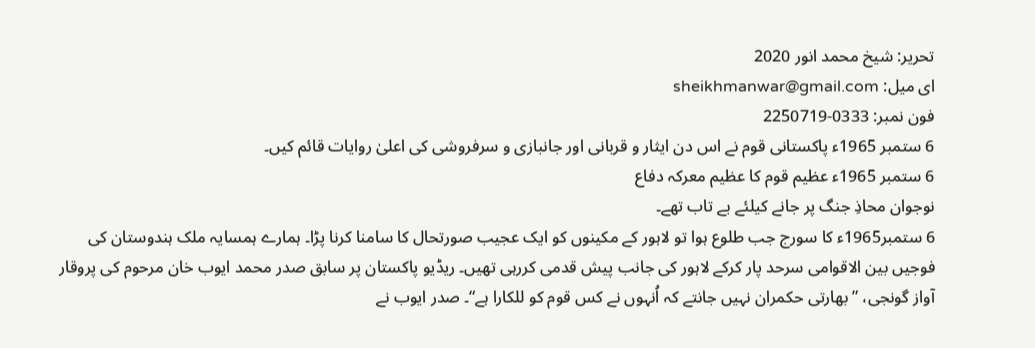تحریر: شیخ محمد انور 2020
ای میل: sheikhmanwar@gmail.com
فون نمبر: 0333-2250719
6 ستمبر 1965ء پاکستانی قوم نے اس دن ایثار و قربانی اور جانبازی و سرفروشی کی اعلیٰ روایات قائم کیں۔
6 ستمبر 1965ء عظیم قوم کا عظیم معرکہ دفاع
نوجوان محاذِ جنگ پر جانے کیلئے بے تاب تھے۔
6 ستمبر1965ء کا سورج جب طلوع ہوا تو لاہور کے مکینوں کو ایک عجیب صورتحال کا سامنا کرنا پڑا۔ ہمارے ہمسایہ ملک ہندوستان کی فوجیں بین الاقوامی سرحد پار کرکے لاہور کی جانب پیش قدمی کررہی تھیں۔ ریڈیو پاکستان پر سابق صدر محمد ایوب خان مرحوم کی پروقار آواز گونجی، ”بھارتی حکمران نہیں جانتے کہ اُنہوں نے کس قوم کو للکارا ہے“۔ صدر ایوب نے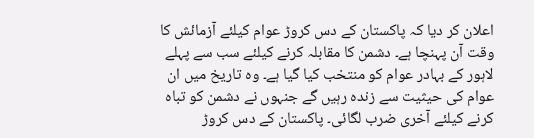اعلان کر دیا کہ پاکستان کے دس کروڑ عوام کیلئے آزمائش کا وقت آن پہنچا ہے۔ دشمن کا مقابلہ کرنے کیلئے سب سے پہلے لاہور کے بہادر عوام کو منتخب کیا گیا ہے۔ وہ تاریخ میں ان عوام کی حیثیت سے زندہ رہیں گے جنہوں نے دشمن کو تباہ کرنے کیلئے آخری ضرب لگائی۔ پاکستان کے دس کروڑ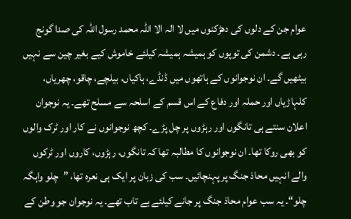عوام جن کے دلوں کی دھڑکنوں میں لا الہ الا اللہ محمد رسول اللہ کی صدا گونج رہی ہے۔ دشمن کی توپوں کو ہمیشہ ہمیشہ کیلئے خاموش کیے بغیر چین سے نہیں بیٹھیں گے۔ ان نوجوانوں کے ہاتھوں میں ڈنڈے، ہاکیاں، بیلچے، چاقو، چھریاں، کلہاڑیاں اور حملہ اور دفاع کے اس قسم کے اسلحہ سے مسلح تھے۔ یہ نوجوان اعلان سنتے ہی تانگوں اور رہڑوں پر چل پڑے۔ کچھ نوجوانوں نے کار اور ٹرک والوں کو بھی روکا تھا۔ ان نوجوانوں کا مطالبہ تھا کہ تانگوں، رہڑوں، کاروں اور ٹرکوں والے انہیں محاذ جنگ پر پہنچائیں۔ سب کی زبان پر ایک ہی نعرہ تھا، ”چلو واہگہ چلو“۔ یہ سب عوام محاذ جنگ پر جانے کیلئے بے تاب تھے۔ یہ نوجوان جو وطن کے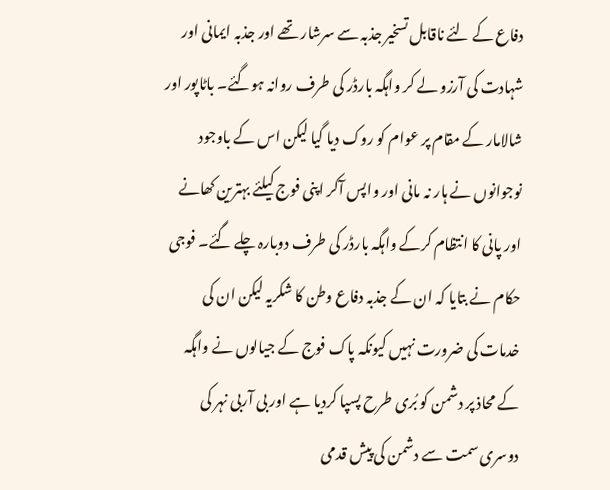دفاع کے لئے ناقابل تسخیر جذبہ سے سرشار تھے اور جذبہ ایمانی اور شہادت کی آرزو لے کر واہگہ بارڈر کی طرف روانہ ہوگئے۔ باٹاپور اور شالامار کے مقام پر عوام کو روک دیا گیا لیکن اس کے باوجود نوجوانوں نے ہار نہ مانی اور واپس آکر اپنی فوج کیلئے بہترین کھانے اور پانی کا انتظام کرکے واہگہ بارڈر کی طرف دوبارہ چلے گئے۔ فوجی حکام نے بتایا کہ ان کے جذبہ دفاع وطن کا شکریہ لیکن ان کی خدمات کی ضرورت نہیں کیونکہ پاک فوج کے جیالوں نے واہگہ کے محاذ پر دشمن کو بُری طرح پسپا کردیا ہے اور بی آربی نہر کی دوسری سمت سے دشمن کی پیش قدمی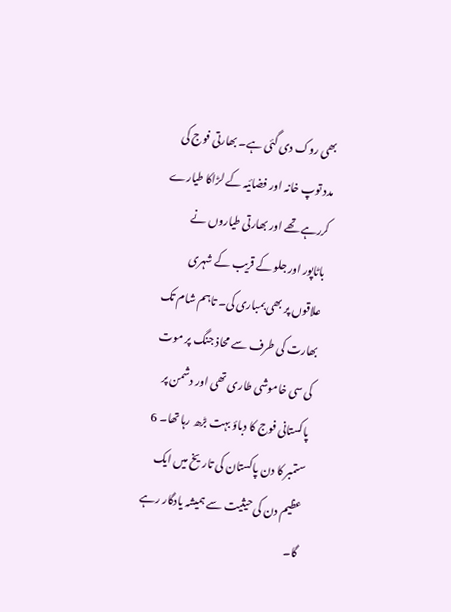بھی روک دی گئی ہے۔ بھارتی فوج کی مدد توپ خانہ اور فضائیہ کے لڑاکا طیارے کررہے تھے اور بھارتی طیاروں نے باٹاپور اور جلو کے قریب کے شہری علاقوں پر بھی بمباری کی۔ تاہم شام تک بھارت کی طرف سے محاذ جنگ پر موت کی سی خاموشی طاری تھی اور دشمن پر پاکستانی فوج کا دباؤ بہت بڑھ رہا تھا۔ 6 ستمبر کا دن پاکستان کی تاریخ میں ایک عظیم دن کی حیثیت سے ہمیشہ یادگار رہے گا۔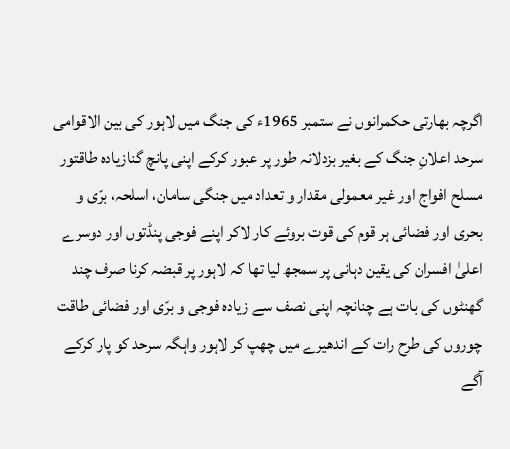اگرچہ بھارتی حکمرانوں نے ستمبر 1965ء کی جنگ میں لاہور کی بین الاقوامی سرحد اعلانِ جنگ کے بغیر بزدلانہ طور پر عبور کرکے اپنی پانچ گنازیادہ طاقتور مسلح افواج اور غیر معمولی مقدار و تعداد میں جنگی سامان، اسلحہ، برّی و بحری اور فضائی ہر قوم کی قوت بروئے کار لاکر اپنے فوجی پنڈتوں اور دوسرے اعلیٰ افسران کی یقین دہانی پر سمجھ لیا تھا کہ لاہور پر قبضہ کرنا صرف چند گھنٹوں کی بات ہے چنانچہ اپنی نصف سے زیادہ فوجی و برّی اور فضائی طاقت چوروں کی طرح رات کے اندھیرے میں چھپ کر لاہور واہگہ سرحد کو پار کرکے آگے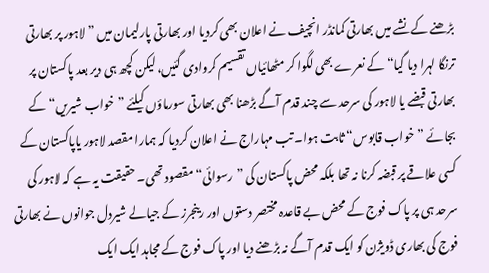بڑھنے کے نشے میں بھارتی کمانڈر انچیف نے اعلان بھی کردیا اور بھارتی پارلیمان میں ”لاہور پر بھارتی ترنگا لہرا دیا گیا“ کے نعرے بھی لگوا کر مٹھائیاں تقسیم کروادی گئیں، لیکن کچھ ہی دیر بعد پاکستان پر بھارتی قبضے یا لاہور کی سرحد سے چند قدم آگے بڑھنا بھی بھارتی سورماؤں کیلئے ”خواب شیریں“ کے بجائے ”خواب قابوس“ ثابت ہوا۔ تب مہاراج نے اعلان کردیا کہ ہمارا مقصد لاہور یاپاکستان کے کسی علاقے پر قبضہ کرنا نہ تھا بلکہ محض پاکستان کی ”رسوائی“مقصود تھی۔ حقیقت یہ ہے کہ لاہور کی سرحد ہی پر پاک فوج کے محض بے قاعدہ مختصر دستوں اور رینجرز کے جیالے شیردل جوانوں نے بھارتی فوج کی بھاری ڈویژن کو ایک قدم آگے نہ بڑھنے دیا اور پاک فوج کے مجاہد ایک ایک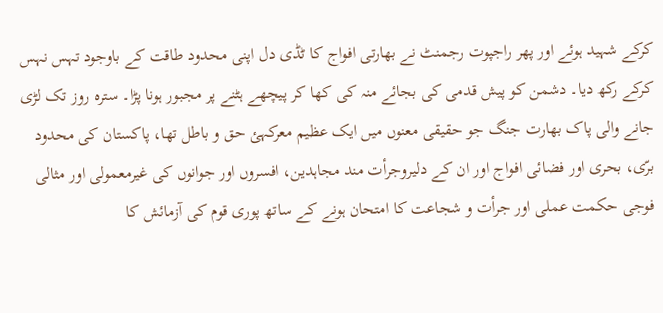کرکے شہید ہوئے اور پھر راجپوت رجمنٹ نے بھارتی افواج کا ٹڈی دل اپنی محدود طاقت کے باوجود تہس نہس کرکے رکھ دیا۔ دشمن کو پیش قدمی کی بجائے منہ کی کھا کر پیچھے ہٹنے پر مجبور ہونا پڑا۔ سترہ روز تک لڑی جانے والی پاک بھارت جنگ جو حقیقی معنوں میں ایک عظیم معرکہئ حق و باطل تھا، پاکستان کی محدود برّی، بحری اور فضائی افواج اور ان کے دلیروجرأت مند مجاہدین، افسروں اور جوانوں کی غیرمعمولی اور مثالی فوجی حکمت عملی اور جرأت و شجاعت کا امتحان ہونے کے ساتھ پوری قوم کی آزمائش کا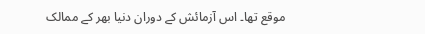موقع تھا۔ اس آزمائش کے دوران دنیا بھر کے ممالک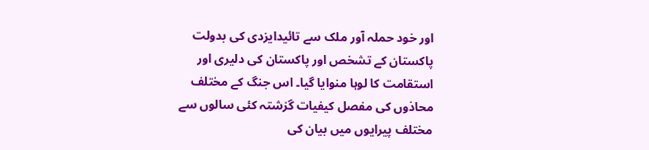اور خود حملہ آور ملک سے تائیدایزدی کی بدولت پاکستان کے تشخص اور پاکستان کی دلیری اور استقامت کا لوہا منوایا گیا۔ اس جنگ کے مختلف محاذوں کی مفصل کیفیات گزشتہ کئی سالوں سے مختلف پیرایوں میں بیان کی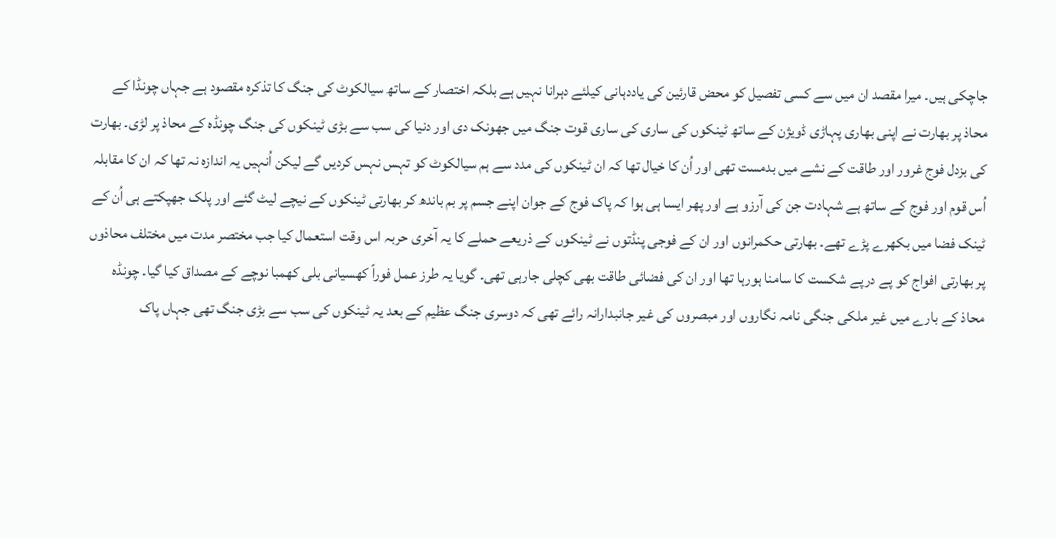جاچکی ہیں۔ میرا مقصد ان میں سے کسی تفصیل کو محض قارئین کی یاددہانی کیلئے دہرانا نہیں ہے بلکہ اختصار کے ساتھ سیالکوٹ کی جنگ کا تذکرہ مقصود ہے جہاں چونڈا کے محاذ پر بھارت نے اپنی بھاری پہاڑی ڈویژن کے ساتھ ٹینکوں کی ساری کی ساری قوت جنگ میں جھونک دی اور دنیا کی سب سے بڑی ٹینکوں کی جنگ چونڈہ کے محاذ پر لڑی۔ بھارت کی بزدل فوج غرور اور طاقت کے نشے میں بدمست تھی اور اُن کا خیال تھا کہ ان ٹینکوں کی مدد سے ہم سیالکوٹ کو تہس نہس کردیں گے لیکن اُنہیں یہ اندازہ نہ تھا کہ ان کا مقابلہ اُس قوم اور فوج کے ساتھ ہے شہادت جن کی آرزو ہے اور پھر ایسا ہی ہوا کہ پاک فوج کے جوان اپنے جسم پر بم باندھ کر بھارتی ٹینکوں کے نیچے لیٹ گئے اور پلک جھپکتے ہی اُن کے ٹینک فضا میں بکھرے پڑے تھے۔ بھارتی حکمرانوں اور ان کے فوجی پنڈتوں نے ٹینکوں کے ذریعے حملے کا یہ آخری حربہ اس وقت استعمال کیا جب مختصر مدت میں مختلف محاذوں پر بھارتی افواج کو پے درپے شکست کا سامنا ہورہا تھا اور ان کی فضائی طاقت بھی کچلی جارہی تھی۔ گویا یہ طرز عمل فوراً کھسیانی بلی کھمبا نوچے کے مصداق کیا گیا۔ چونڈہ محاذ کے بارے میں غیر ملکی جنگی نامہ نگاروں اور مبصروں کی غیر جانبدارانہ رائے تھی کہ دوسری جنگ عظیم کے بعد یہ ٹینکوں کی سب سے بڑی جنگ تھی جہاں پاک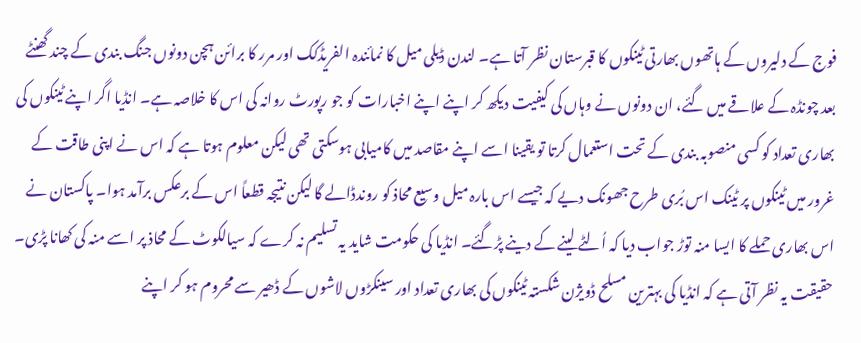فوج کے دلیروں کے ہاتھوں بھارتی ٹینکوں کا قبرستان نظر آتا ہے۔ لندن ڈیلی میل کا نمائندہ الفریڈکک اور مرر کا برائن ہچن دونوں جنگ بندی کے چند گھنٹے بعد چونڈہ کے علاقے میں گئے، ان دونوں نے وہاں کی کیفیت دیکھ کر اپنے اپنے اخبارات کو جو رپورٹ روانہ کی اس کا خلاصہ ہے۔ انڈیا اگر اپنے ٹینکوں کی بھاری تعداد کو کسی منصوبہ بندی کے تحت استعمال کرتا تو یقینا اسے اپنے مقاصد میں کامیابی ہوسکتی تھی لیکن معلوم ہوتا ہے کہ اس نے اپنی طاقت کے غرور میں ٹینکوں پر ٹینک اس بُری طرح جھونک دیے کہ جیسے اس بارہ میل وسیع محاذ کو روندڈالے گا لیکن نتیجہ قطعاً اس کے برعکس برآمد ہوا۔ پاکستان نے اس بھاری حملے کا ایسا منہ توڑ جواب دیا کہ اُلٹے لینے کے دینے پڑگئے۔ انڈیا کی حکومت شاید یہ تسلیم نہ کرے کہ سیالکوٹ کے محاذ پر اسے منہ کی کھانا پڑی۔ حقیقت یہ نظر آتی ہے کہ انڈیا کی بہترین مسلح ڈویژن شکستہ ٹینکوں کی بھاری تعداد اور سینکڑوں لاشوں کے ڈھیر سے محروم ہو کر اپنے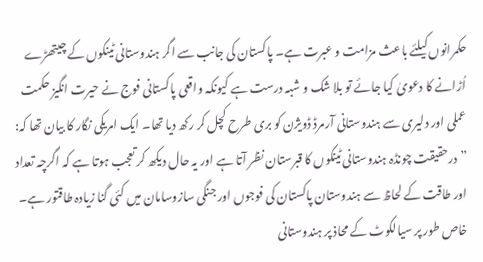حکمرانوں کیلئے باعث مزامت و عبرت ہے۔ پاکستان کی جانب سے اگر ہندوستانی ٹینکوں کے چیتھڑے اُڑانے کا دعویٰ کیا جائے تو بلا شک و شبہ درست ہے کیونکہ واقعی پاکستانی فوج نے حیرت انگیز حکمت عملی اور دلیری سے ہندوستانی آرمرڈ ڈویژن کو بری طرح کچل کر رکھ دیا تھا۔ ایک امریکی نگار کا بیان تھا کہ: ”درحقیقت چونڈہ ہندوستانی ٹینکوں کا قبرستان نظر آتا ہے اور یہ حال دیکھ کر تعجب ہوتا ہے کہ اگرچہ تعداد اور طاقت کے لحاظ سے ہندوستان پاکستان کی فوجوں اور جنگی سازوسامان میں کئی گنا زیادہ طاقتور ہے۔ خاص طور پر سیالکوٹ کے محاذ پر ہندوستانی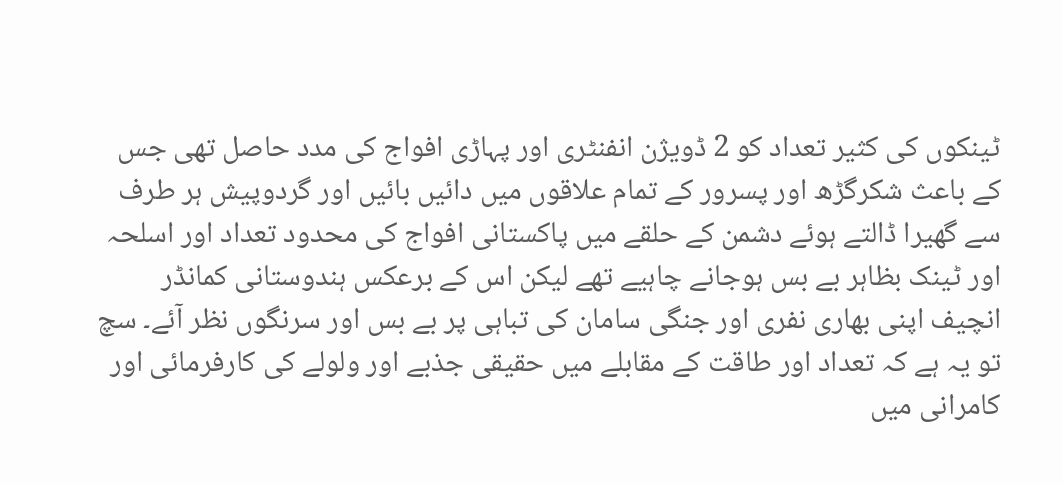ٹینکوں کی کثیر تعداد کو 2 ڈویژن انفنٹری اور پہاڑی افواج کی مدد حاصل تھی جس کے باعث شکرگڑھ اور پسرور کے تمام علاقوں میں دائیں بائیں اور گردوپیش ہر طرف سے گھیرا ڈالتے ہوئے دشمن کے حلقے میں پاکستانی افواج کی محدود تعداد اور اسلحہ اور ٹینک بظاہر بے بس ہوجانے چاہیے تھے لیکن اس کے برعکس ہندوستانی کمانڈر انچیف اپنی بھاری نفری اور جنگی سامان کی تباہی پر بے بس اور سرنگوں نظر آئے۔ سچ تو یہ ہے کہ تعداد اور طاقت کے مقابلے میں حقیقی جذبے اور ولولے کی کارفرمائی اور کامرانی میں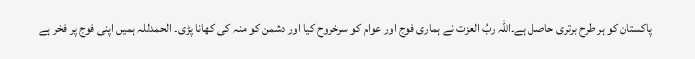پاکستان کو ہر طرح برتری حاصل ہے۔اللہ ربُ العزت نے ہماری فوج اور عوام کو سرخروح کیا اور دشمن کو منہ کی کھانا پڑی۔ الحمدللہ ہمیں اپنی فوج پر فخر ہے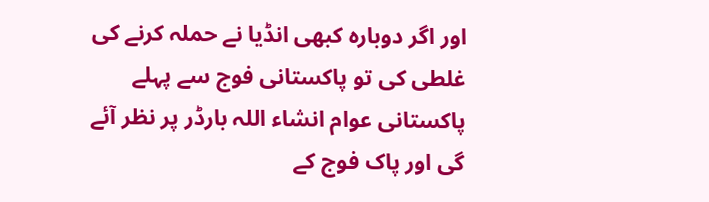اور اگر دوبارہ کبھی انڈیا نے حملہ کرنے کی غلطی کی تو پاکستانی فوج سے پہلے پاکستانی عوام انشاء اللہ بارڈر پر نظر آئے گی اور پاک فوج کے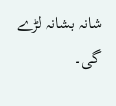شانہ بشانہ لڑے گی۔